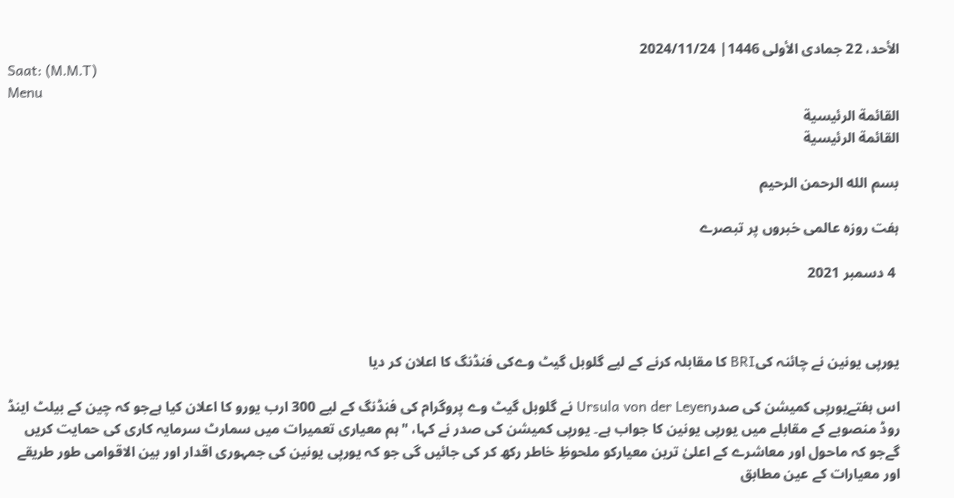الأحد، 22 جمادى الأولى 1446| 2024/11/24
Saat: (M.M.T)
Menu
القائمة الرئيسية
القائمة الرئيسية

بسم الله الرحمن الرحيم

ہفت روزہ عالمی خبروں پر تبصرے

 4 دسمبر 2021



یورپی یونین نے چائنہ کیBRI کا مقابلہ کرنے کے لیے گلوبل گیٹ وےکی فنڈنگ کا اعلان کر دیا

اس ہفتےیورپی کمیشن کی صدرUrsula von der Leyen نے گلوبل گیٹ وے پروگرام کی فنڈنگ کے لیے 300 ارب یورو کا اعلان کیا ہےجو کہ چین کے بیلٹ اینڈ روڈ منصوبے کے مقابلے میں یورپی یونین کا جواب ہے۔ یورپی کمیشن کی صدر نے کہا، "ہم معیاری تعمیرات میں سمارٹ سرمایہ کاری کی حمایت کریں گےجو کہ ماحول اور معاشرے کے اعلیٰ ترین معیارکو ملحوظِ خاطر رکھ کر کی جائیں گی جو کہ یورپی یونین کی جمہوری اقدار اور بین الاقوامی طور طریقے اور معیارات کے عین مطابق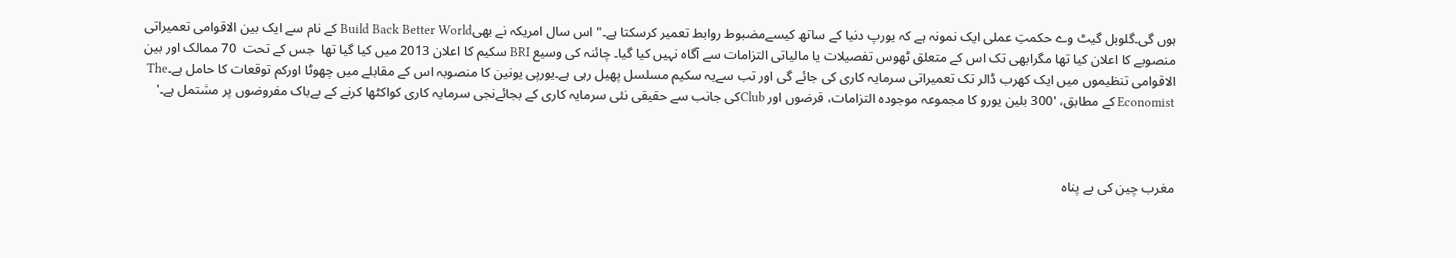ہوں گی۔گلوبل گیٹ وے حکمتِ عملی ایک نمونہ ہے کہ یورپ دنیا کے ساتھ کیسےمضبوط روابط تعمیر کرسکتا ہے۔"اس سال امریکہ نے بھیBuild Back Better World کے نام سے ایک بین الاقوامی تعمیراتی منصوبے کا اعلان کیا تھا مگرابھی تک اس کے متعلق ٹھوس تفصیلات یا مالیاتی التزامات سے آگاہ نہیں کیا گیا۔ چائنہ کی وسیع BRI سکیم کا اعلان 2013 میں کیا گیا تھا  جس کے تحت  70 ممالک اور بین الاقوامی تنظیموں میں ایک کھرب ڈالر تک تعمیراتی سرمایہ کاری کی جائے گی اور تب سےیہ سکیم مسلسل پھیل رہی ہے۔یورپی یونین کا منصوبہ اس کے مقابلے میں چھوٹا اورکم توقعات کا حامل ہے۔The Economist کے مطابق، '300 بلین یورو کا مجموعہ موجودہ التزامات، قرضوں اور Clubکی جانب سے حقیقی نئی سرمایہ کاری کے بجائےنجی سرمایہ کاری کواکٹھا کرنے کے بےباک مفروضوں پر مشتمل ہے۔'



مغرب چین کی بے پناہ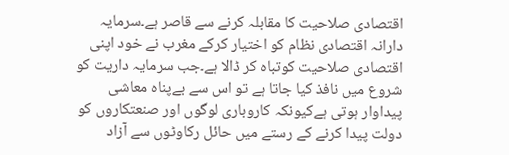اقتصادی صلاحیت کا مقابلہ کرنے سے قاصر ہے۔سرمایہ دارانہ اقتصادی نظام کو اختیار کرکے مغرب نے خود اپنی اقتصادی صلاحیت کوتباہ کر ڈالا ہے۔جب سرمایہ داریت کو شروع میں نافذ کیا جاتا ہے تو اس سے بےپناہ معاشی پیداوار ہوتی ہےکیونکہ کاروباری لوگوں اور صنعتکاروں کو دولت پیدا کرنے کے رستے میں حائل رکاوٹوں سے آزاد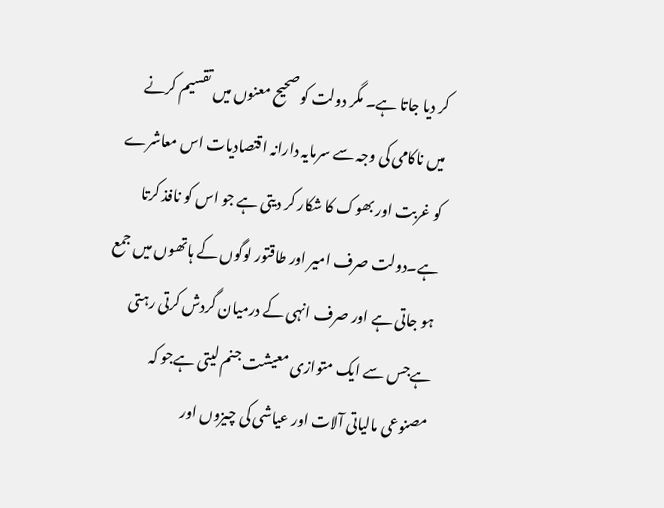کر دیا جاتا ہے۔ مگر دولت کو صحیح معنوں میں تقسیم کرنے میں ناکامی کی وجہ سے سرمایہ دارانہ اقتصادیات اس معاشرے کو غربت اور بھوک کا شکار کر دیتی ہے جو اس کو نافذ کرتا ہے۔دولت صرف امیر اور طاقتور لوگوں کے ہاتھوں میں جمع ہو جاتی ہے اور صرف انہی کے درمیان گردش کرتی رہتی ہےجس سے ایک متوازی معیشت جنم لیتی ہےجو کہ مصنوعی مالیاتی آلات اور عیاشی کی چیزوں اور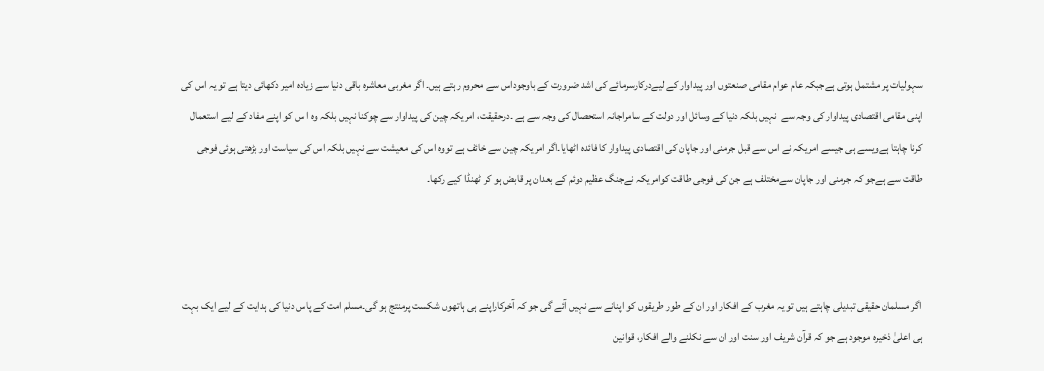سہولیات پر مشتمل ہوتی ہےجبکہ عام عوام مقامی صنعتوں اور پیداوار کے لیےدرکارسرمائے کی اشد ضرورت کے باوجوداس سے محروم رہتے ہیں۔ اگر مغربی معاشرہ باقی دنیا سے زیادہ امیر دکھائی دیتا ہے تو یہ اس کی اپنی مقامی اقتصادی پیداوار کی وجہ سے  نہیں بلکہ دنیا کے وسائل اور دولت کے سامراجانہ استحصال کی وجہ سے ہے ۔درحقیقت، امریکہ چین کی پیداوار سے چوکنا نہیں بلکہ وہ ا س کو اپنے مفاد کے لیے استعمال کرنا چاہتا ہےویسے ہی جیسے امریکہ نے اس سے قبل جرمنی اور جاپان کی اقتصادی پیداوار کا فائدہ اٹھایا۔اگر امریکہ چین سے خائف ہے تووہ اس کی معیشت سے نہیں بلکہ اس کی سیاست اور بڑھتی ہوئی فوجی طاقت سے ہےجو کہ جرمنی اور جاپان سےمختلف ہے جن کی فوجی طاقت کوامریکہ نےجنگ عظیم دوئم کے بعدان پر قابض ہو کر ٹھنڈا کیے رکھا۔



اگر مسلمان حقیقی تبدیلی چاہتے ہیں تو یہ مغرب کے افکار اور ان کے طور طریقوں کو اپنانے سے نہیں آئے گی جو کہ آخرکاراپنے ہی ہاتھوں شکست پرمنتج ہو گی۔مسلم امت کے پاس دنیا کی ہدایت کے لیے ایک بہت ہی اعلیٰ ذخیرہ موجود ہے جو کہ قرآن شریف اور سنت اور ان سے نکلنے والے افکار، قوانین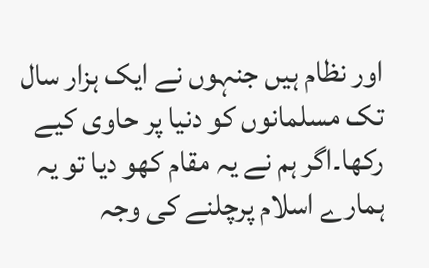اور نظام ہیں جنہوں نے ایک ہزار سال تک مسلمانوں کو دنیا پر حاوی کیے رکھا۔اگر ہم نے یہ مقام کھو دیا تو یہ ہمارے اسلام پرچلنے کی وجہ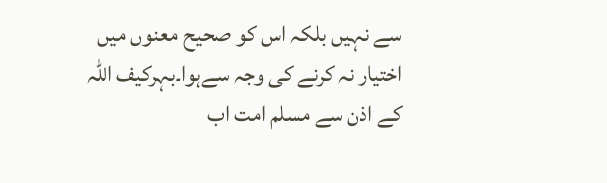سے نہیں بلکہ اس کو صحیح معنوں میں اختیار نہ کرنے کی وجہ سےہوا۔بہرکیف اللہ کے اذن سے مسلم امت اب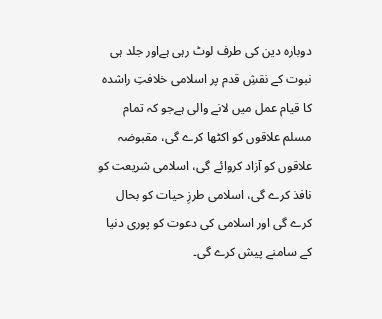دوبارہ دین کی طرف لوٹ رہی ہےاور جلد ہی نبوت کے نقشِ قدم پر اسلامی خلافتِ راشدہ کا قیام عمل میں لانے والی ہےجو کہ تمام مسلم علاقوں کو اکٹھا کرے گی، مقبوضہ علاقوں کو آزاد کروائے گی، اسلامی شریعت کو نافذ کرے گی، اسلامی طرزِ حیات کو بحال کرے گی اور اسلامی کی دعوت کو پوری دنیا کے سامنے پیش کرے گی۔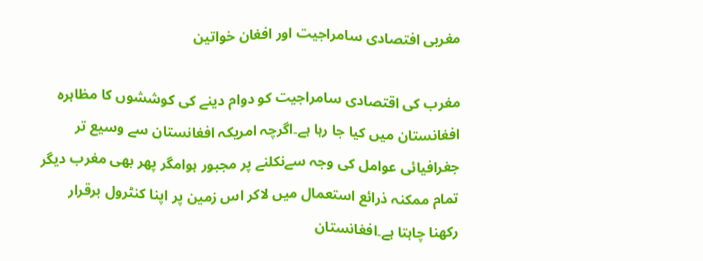مغربی افتصادی سامراجیت اور افغان خواتین

مغرب کی اقتصادی سامراجیت کو دوام دینے کی کوششوں کا مظاہرہ افغانستان میں کیا جا رہا ہے۔اگرچہ امریکہ افغانستان سے وسیع تر جغرافیائی عوامل کی وجہ سےنکلنے پر مجبور ہوامگر پھر بھی مغرب دیگر تمام ممکنہ ذرائع استعمال میں لاکر اس زمین پر اپنا کنٹرول برقرار رکھنا چاہتا ہے۔افغانستان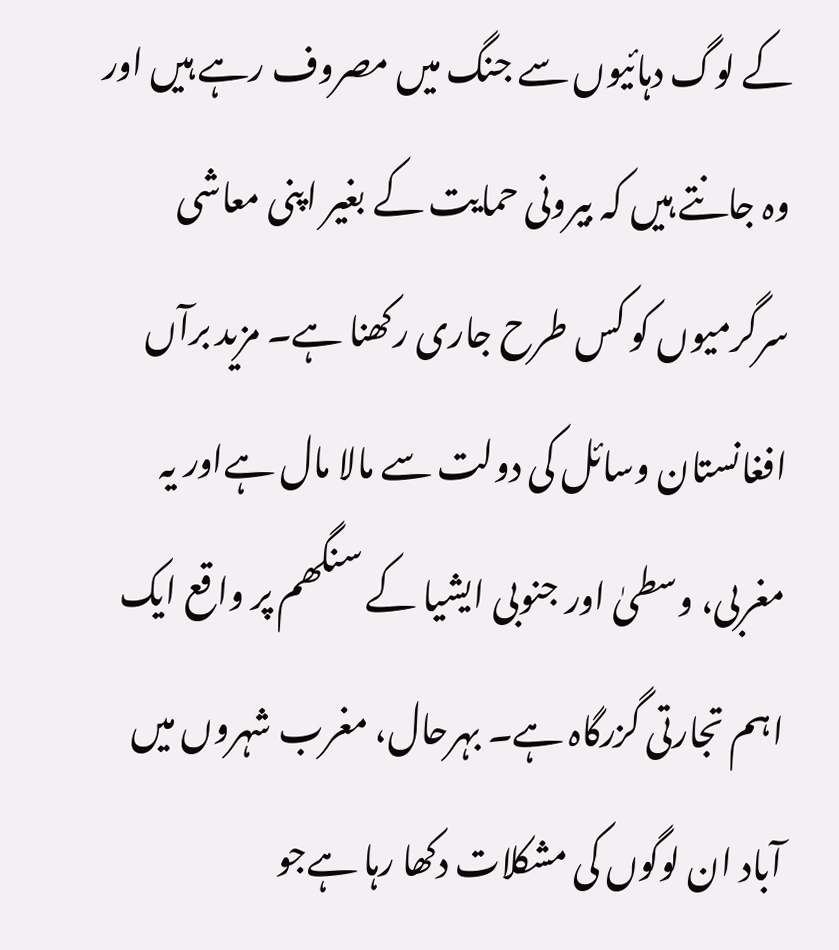کے لوگ دہائیوں سے جنگ میں مصروف رہے ہیں اور وہ جانتے ہیں کہ بیرونی حمایت کے بغیر اپنی معاشی سرگرمیوں کو کس طرح جاری رکھنا ہے۔ مزید برآں افغانستان وسائل کی دولت سے مالا مال ہےاور یہ مغربی، وسطیٰ اور جنوبی ایشیا کے سنگھم پر واقع ایک اہم تجارتی گزرگاہ ہے۔ بہرحال، مغرب شہروں میں آباد ان لوگوں کی مشکلات دکھا رہا ہےجو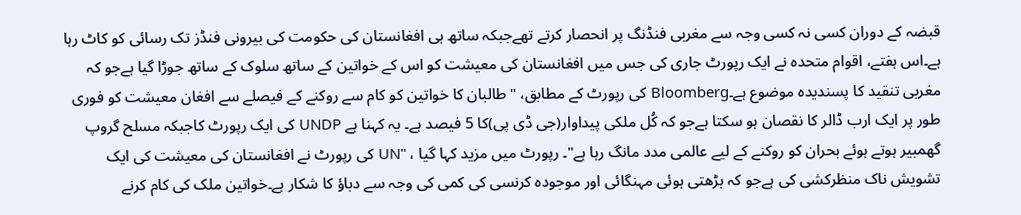قبضہ کے دوران کسی نہ کسی وجہ سے مغربی فنڈنگ پر انحصار کرتے تھےجبکہ ساتھ ہی افغانستان کی حکومت کی بیرونی فنڈز تک رسائی کو کاٹ رہا ہے۔اس ہفتے، اقوام متحدہ نے ایک رپورٹ جاری کی جس میں افغانستان کی معیشت کو اس کے خواتین کے ساتھ سلوک کے ساتھ جوڑا گیا ہےجو کہ مغربی تنقید کا پسندیدہ موضوع ہے۔Bloomberg کی رپورٹ کے مطابق، "طالبان کا خواتین کو کام سے روکنے کے فیصلے سے افغان معیشت کو فوری طور پر ایک ارب ڈالر کا نقصان ہو سکتا ہےجو کہ کُل ملکی پیداوار(جی ڈی پی)کا 5 فیصد ہے۔ یہ کہنا ہے UNDP کی ایک رپورٹ کاجبکہ مسلح گروپ گھمبیر ہوتے ہوئے بحران کو روکنے کے لیے عالمی مدد مانگ رہا ہے"۔ رپورٹ میں مزید کہا گیا ، "UN کی رپورٹ نے افغانستان کی معیشت کی ایک تشویش ناک منظرکشی کی ہےجو کہ بڑھتی ہوئی مہنگائی اور موجودہ کرنسی کی کمی کی وجہ سے دباؤ کا شکار ہے۔خواتین ملک کی کام کرنے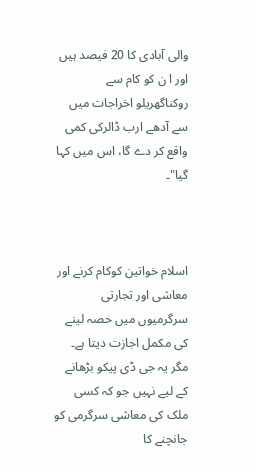والی آبادی کا 20 فیصد ہیں اور ا ن کو کام سے روکناگھریلو اخراجات میں سے آدھے ارب ڈالرکی کمی واقع کر دے گا، اس میں کہا گیا"۔



اسلام خواتین کوکام کرنے اور معاشی اور تجارتی سرگرمیوں میں حصہ لینے کی مکمل اجازت دیتا ہے۔ مگر یہ جی ڈی پیکو بڑھانے کے لیے نہیں جو کہ کسی ملک کی معاشی سرگرمی کو جانچنے کا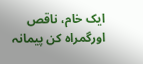ایک خام، ناقص اورگمراہ کن پیمانہ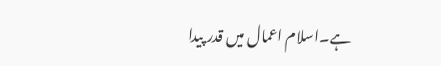ہے۔اسلام اعمال میں قدر پیدا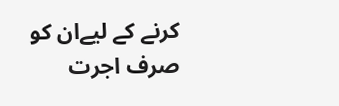کرنے کے لیےان کو صرف اجرت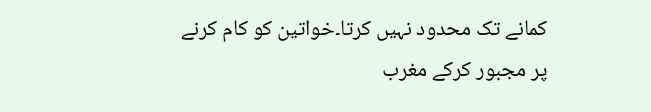کمانے تک محدود نہیں کرتا۔خواتین کو کام کرنے پر مجبور کرکے مغرب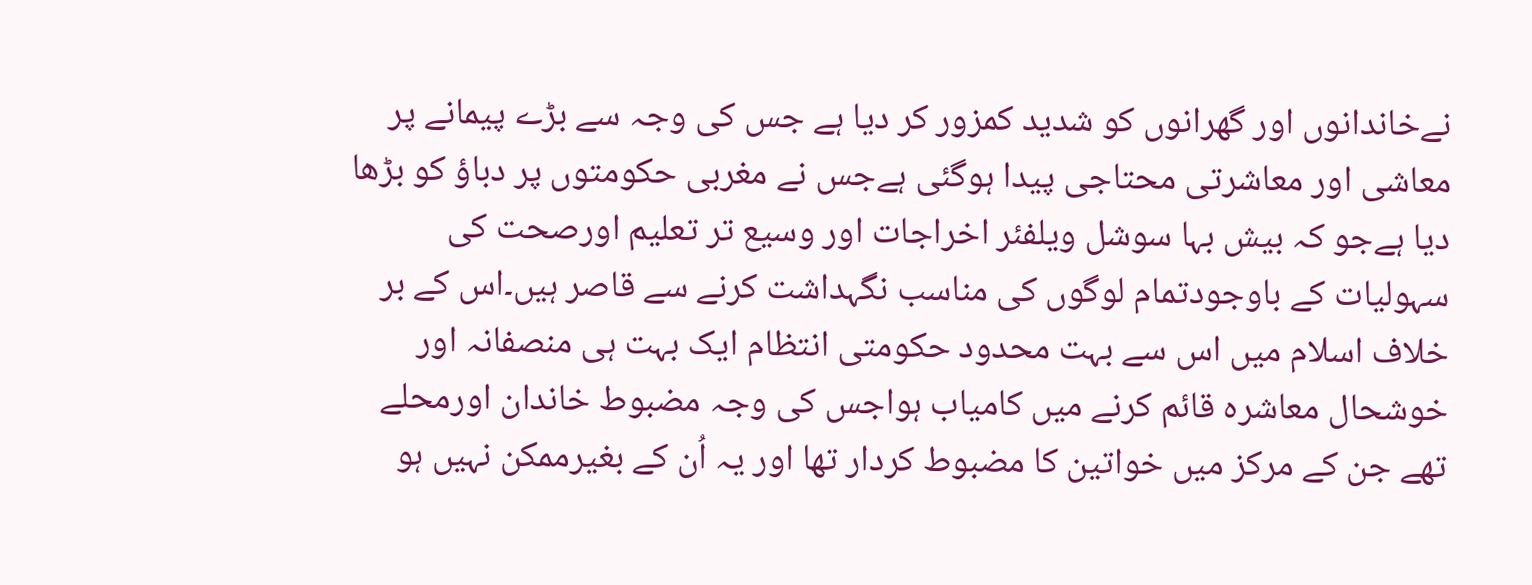نےخاندانوں اور گھرانوں کو شدید کمزور کر دیا ہے جس کی وجہ سے بڑے پیمانے پر معاشی اور معاشرتی محتاجی پیدا ہوگئی ہےجس نے مغربی حکومتوں پر دباؤ کو بڑھا دیا ہےجو کہ بیش بہا سوشل ویلفئر اخراجات اور وسیع تر تعلیم اورصحت کی سہولیات کے باوجودتمام لوگوں کی مناسب نگہداشت کرنے سے قاصر ہیں۔اس کے بر خلاف اسلام میں اس سے بہت محدود حکومتی انتظام ایک بہت ہی منصفانہ اور خوشحال معاشرہ قائم کرنے میں کامیاب ہواجس کی وجہ مضبوط خاندان اورمحلے تھے جن کے مرکز میں خواتین کا مضبوط کردار تھا اور یہ اُن کے بغیرممکن نہیں ہو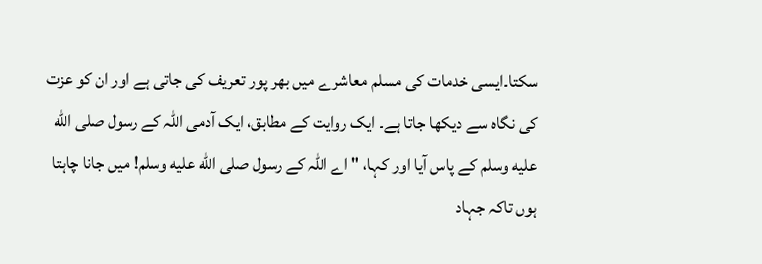سکتا۔ایسی خدمات کی مسلم معاشرے میں بھر پور تعریف کی جاتی ہے اور ان کو عزت کی نگاہ سے دیکھا جاتا ہے۔ ایک روایت کے مطابق، ایک آدمی اللہ کے رسول صلى الله عليه وسلم کے پاس آیا اور کہا، " اے اللہ کے رسول صلى الله عليه وسلم! میں جانا چاہتا ہوں تاکہ جہاد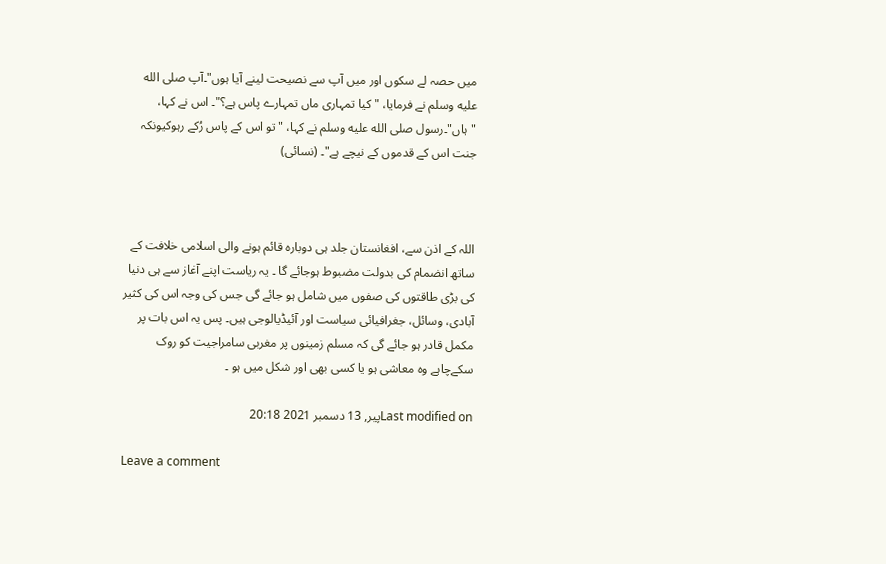میں حصہ لے سکوں اور میں آپ سے نصیحت لینے آیا ہوں"۔آپ صلى الله عليه وسلم نے فرمایا، " کیا تمہاری ماں تمہارے پاس ہے؟"۔ اس نے کہا، "ہاں"۔رسول صلى الله عليه وسلم نے کہا، "تو اس کے پاس رُکے رہوکیونکہ جنت اس کے قدموں کے نیچے ہے"۔ (نسائی)



اللہ کے اذن سے، افغانستان جلد ہی دوبارہ قائم ہونے والی اسلامی خلافت کے ساتھ انضمام کی بدولت مضبوط ہوجائے گا ۔ یہ ریاست اپنے آغاز سے ہی دنیا کی بڑی طاقتوں کی صفوں میں شامل ہو جائے گی جس کی وجہ اس کی کثیر آبادی، وسائل، جغرافیائی سیاست اور آئیڈیالوجی ہیں۔ پس یہ اس بات پر مکمل قادر ہو جائے گی کہ مسلم زمینوں پر مغربی سامراجیت کو روک سکےچاہے وہ معاشی ہو یا کسی بھی اور شکل میں ہو ۔

Last modified onپیر, 13 دسمبر 2021 20:18

Leave a comment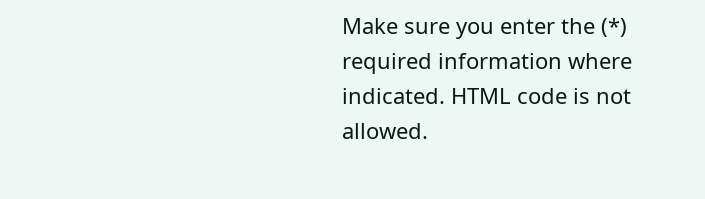Make sure you enter the (*) required information where indicated. HTML code is not allowed.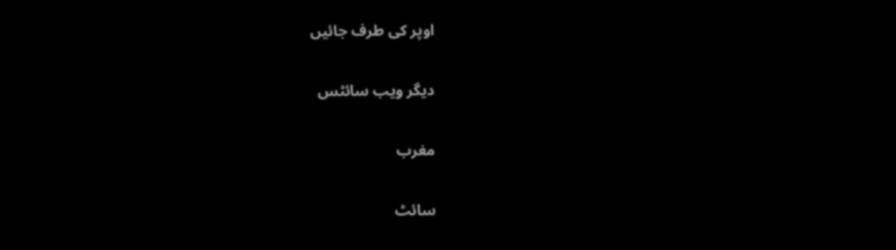اوپر کی طرف جائیں

دیگر ویب سائٹس

مغرب

سائٹ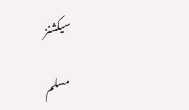سیکشنز

مسلم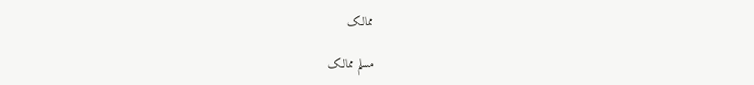ممالک

مسلم ممالک